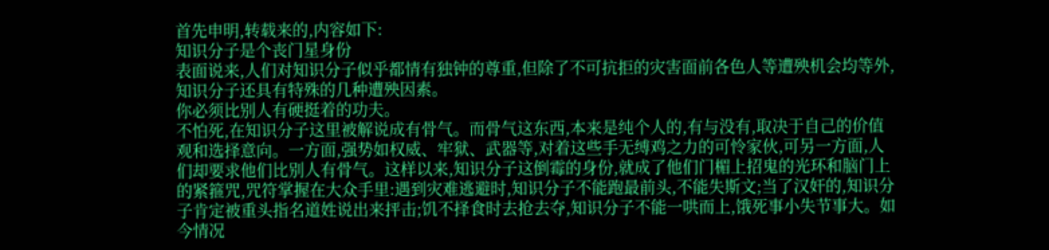首先申明,转载来的,内容如下:
知识分子是个丧门星身份
表面说来,人们对知识分子似乎都情有独钟的尊重,但除了不可抗拒的灾害面前各色人等遭殃机会均等外,知识分子还具有特殊的几种遭殃因素。
你必须比别人有硬挺着的功夫。
不怕死,在知识分子这里被解说成有骨气。而骨气这东西,本来是纯个人的,有与没有,取决于自己的价值观和选择意向。一方面,强势如权威、牢狱、武器等,对着这些手无缚鸡之力的可怜家伙,可另一方面,人们却要求他们比别人有骨气。这样以来,知识分子这倒霉的身份,就成了他们门楣上招鬼的光环和脑门上的紧箍咒,咒符掌握在大众手里:遇到灾难逃避时,知识分子不能跑最前头,不能失斯文;当了汉奸的,知识分子肯定被重头指名道姓说出来抨击;饥不择食时去抢去夺,知识分子不能一哄而上,饿死事小失节事大。如今情况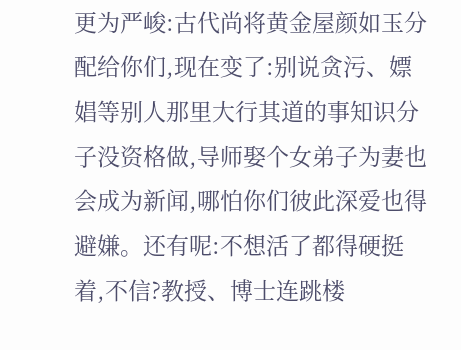更为严峻:古代尚将黄金屋颜如玉分配给你们,现在变了:别说贪污、嫖娼等别人那里大行其道的事知识分子没资格做,导师娶个女弟子为妻也会成为新闻,哪怕你们彼此深爱也得避嫌。还有呢:不想活了都得硬挺着,不信?教授、博士连跳楼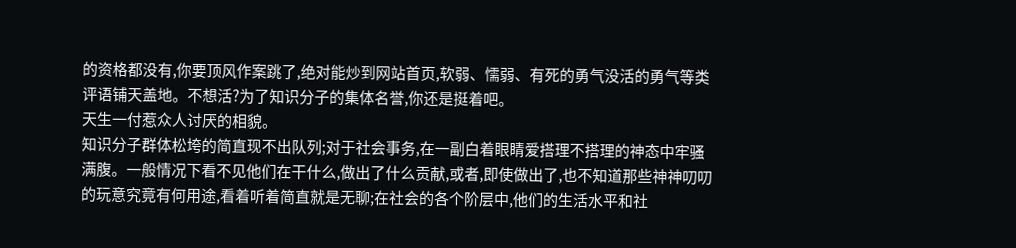的资格都没有,你要顶风作案跳了,绝对能炒到网站首页,软弱、懦弱、有死的勇气没活的勇气等类评语铺天盖地。不想活?为了知识分子的集体名誉,你还是挺着吧。
天生一付惹众人讨厌的相貌。
知识分子群体松垮的简直现不出队列;对于社会事务,在一副白着眼睛爱搭理不搭理的神态中牢骚满腹。一般情况下看不见他们在干什么,做出了什么贡献,或者,即使做出了,也不知道那些神神叨叨的玩意究竟有何用途,看着听着简直就是无聊;在社会的各个阶层中,他们的生活水平和社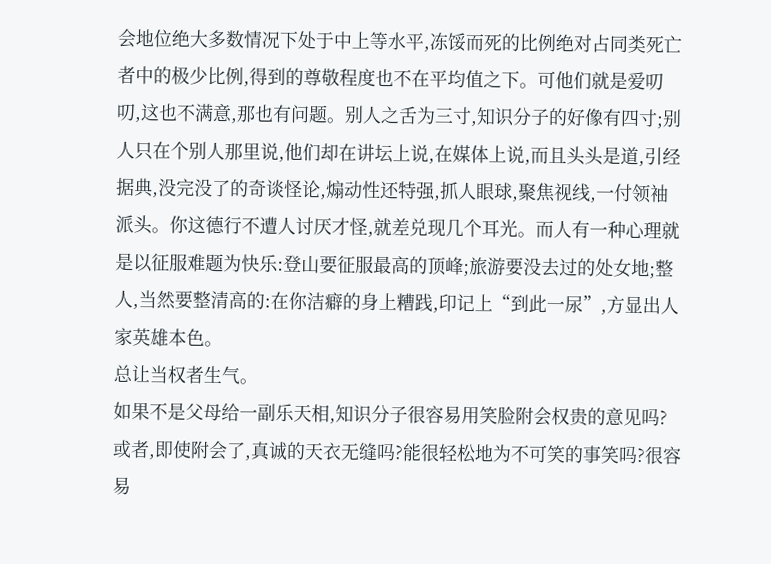会地位绝大多数情况下处于中上等水平,冻馁而死的比例绝对占同类死亡者中的极少比例,得到的尊敬程度也不在平均值之下。可他们就是爱叨叨,这也不满意,那也有问题。别人之舌为三寸,知识分子的好像有四寸;别人只在个别人那里说,他们却在讲坛上说,在媒体上说,而且头头是道,引经据典,没完没了的奇谈怪论,煽动性还特强,抓人眼球,聚焦视线,一付领袖派头。你这德行不遭人讨厌才怪,就差兑现几个耳光。而人有一种心理就是以征服难题为快乐:登山要征服最高的顶峰;旅游要没去过的处女地;整人,当然要整清高的:在你洁癖的身上糟践,印记上“到此一尿”,方显出人家英雄本色。
总让当权者生气。
如果不是父母给一副乐天相,知识分子很容易用笑脸附会权贵的意见吗?或者,即使附会了,真诚的天衣无缝吗?能很轻松地为不可笑的事笑吗?很容易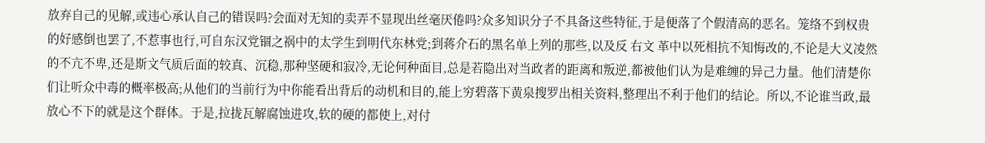放弃自己的见解,或违心承认自己的错误吗?会面对无知的卖弄不显现出丝毫厌倦吗?众多知识分子不具备这些特征,于是便落了个假清高的恶名。笼络不到权贵的好感倒也罢了,不惹事也行,可自东汉党锢之祸中的太学生到明代东林党;到蒋介石的黑名单上列的那些,以及反 右文 革中以死相抗不知悔改的,不论是大义凌然的不亢不卑,还是斯文气质后面的较真、沉稳,那种坚硬和寂冷,无论何种面目,总是若隐出对当政者的距离和叛逆,都被他们认为是难缠的异己力量。他们清楚你们让听众中毒的概率极高;从他们的当前行为中你能看出背后的动机和目的,能上穷碧落下黄泉搜罗出相关资料,整理出不利于他们的结论。所以,不论谁当政,最放心不下的就是这个群体。于是,拉拢瓦解腐蚀进攻,软的硬的都使上,对付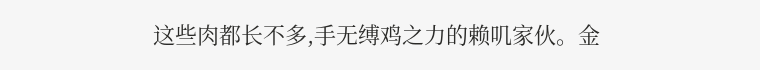这些肉都长不多,手无缚鸡之力的赖叽家伙。金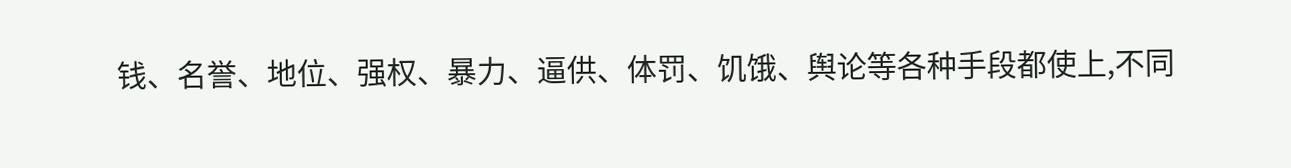钱、名誉、地位、强权、暴力、逼供、体罚、饥饿、舆论等各种手段都使上,不同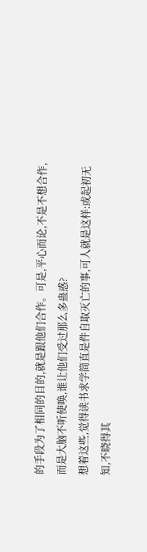的手段为了相同的目的,就是跟他们合作。可是,平心而论,不是不想合作,而是大脑不听使唤,谁让他们受过那么多蛊惑?
想着这些,觉得读书求学简直是件自取灭亡的事,可人就是这样:或起初无知,不晓得其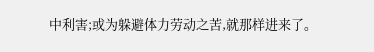中利害;或为躲避体力劳动之苦,就那样进来了。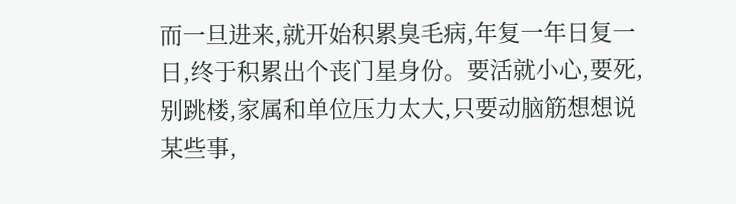而一旦进来,就开始积累臭毛病,年复一年日复一日,终于积累出个丧门星身份。要活就小心,要死,别跳楼,家属和单位压力太大,只要动脑筋想想说某些事,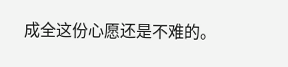成全这份心愿还是不难的。